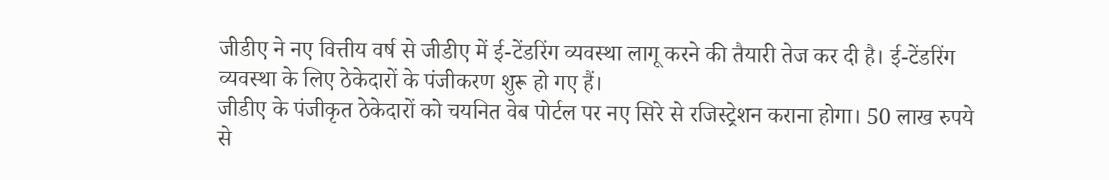जीडीए ने नए वित्तीय वर्ष से जीडीए में ई-टेंडरिंग व्यवस्था लागू करने की तैयारी तेज कर दी है। ई-टेंडरिंग व्यवस्था के लिए ठेकेदारों के पंजीकरण शुरू हो गए हैं।
जीडीए के पंजीकृत ठेकेदारों को चयनित वेब पोर्टल पर नए सिरे से रजिस्ट्रेशन कराना होगा। 50 लाख रुपये से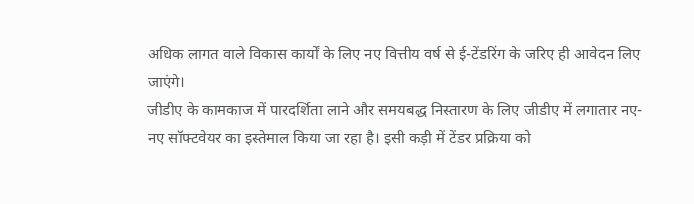अधिक लागत वाले विकास कार्यों के लिए नए वित्तीय वर्ष से ई-टेंडरिंग के जरिए ही आवेदन लिए जाएंगे।
जीडीए के कामकाज में पारदर्शिता लाने और समयबद्ध निस्तारण के लिए जीडीए में लगातार नए-नए सॉफ्टवेयर का इस्तेमाल किया जा रहा है। इसी कड़ी में टेंडर प्रक्रिया को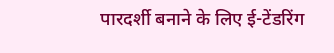पारदर्शी बनाने के लिए ई-टेंडरिंग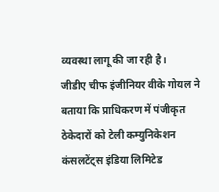व्यवस्था लागू की जा रही है।
जीडीए चीफ इंजीनियर वीके गोयल ने बताया कि प्राधिकरण में पंजीकृत ठेकेदारों को टेली कम्युनिकेशन कंसलटेंट्स इंडिया लिमिटेड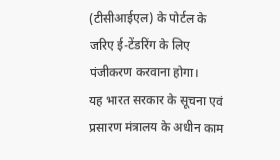(टीसीआईएल) के पोर्टल के जरिए ई-टेंडरिंग के लिए पंजीकरण करवाना होगा।
यह भारत सरकार के सूचना एवं प्रसारण मंत्रालय के अधीन काम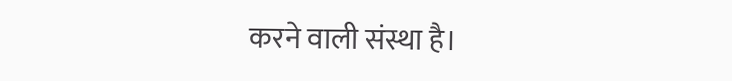करने वाली संस्था है।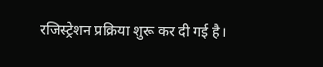रजिस्ट्रेशन प्रक्रिया शुरू कर दी गई है।